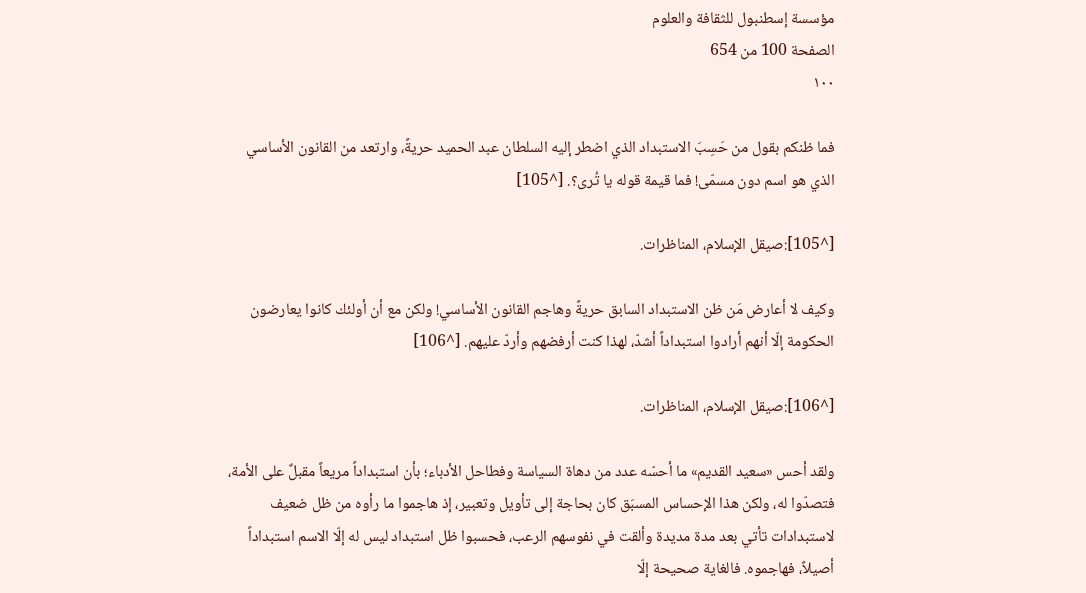مؤسسة إسطنبول للثقافة والعلوم
الصفحة 100 من 654
١٠٠

فما ظنكم بقول من حَسِبَ الاستبداد الذي اضطر إليه السلطان عبد الحميد حريةً، وارتعد من القانون الأساسي الذي هو اسم دون مسمّى! فما قيمة قوله يا تُرى؟. [^105]

[^105]:صيقل الإسلام، المناظرات.

وكيف لا أعارض مَن ظن الاستبداد السابق حريةً وهاجم القانون الأساسي! ولكن مع أن أولئك كانوا يعارضون الحكومة إلّا أنهم أرادوا استبداداً أشدّ، لهذا كنت أرفضهم وأردّ عليهم. [^106]

[^106]:صيقل الإسلام، المناظرات.

ولقد أحس «سعيد القديم» ما أحسّه عدد من دهاة السياسة وفطاحل الأدباء؛ بأن استبداداً مريعاً مقبلٌ على الأمة، فتصدّوا له، ولكن هذا الإحساس المسبَق كان بحاجة إلى تأويل وتعبير، إذ هاجموا ما رأوه من ظل ضعيف لاستبدادات تأتي بعد مدة مديدة وألقت في نفوسهم الرعب، فحسبوا ظل استبداد ليس له إلّا الاسم استبداداً أصيلاً، فهاجموه. فالغاية صحيحة إلّا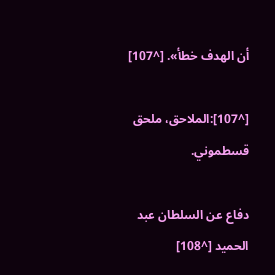أن الهدف خطأ». [^107]

[^107]:الملاحق، ملحق قسطموني.

دفاع عن السلطان عبد الحميد [^108]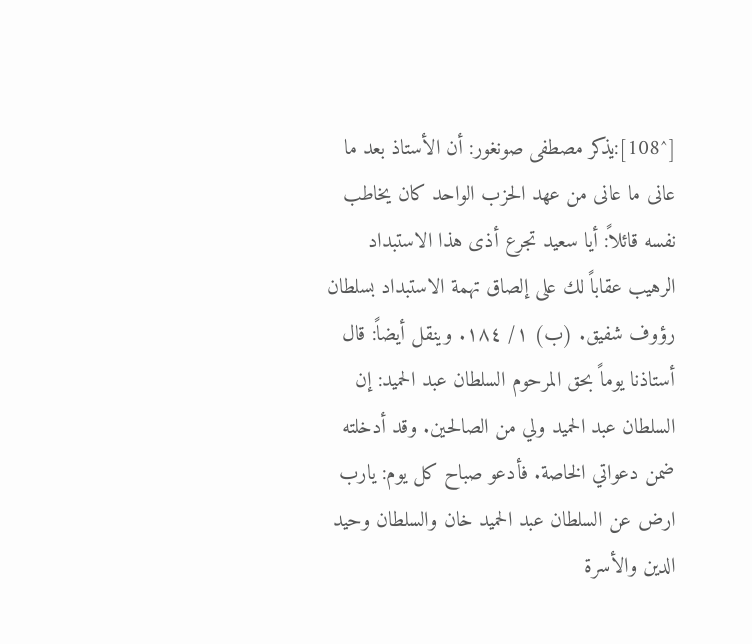[^108]:يذكر مصطفى صونغور: أن الأستاذ بعد ما عانى ما عانى من عهد الحزب الواحد كان يخاطب نفسه قائلاً: أيا سعيد تجرع أذى هذا الاستبداد الرهيب عقاباً لك على إلصاق تهمة الاستبداد بسلطان رؤوف شفيق. (ب) ١/ ١٨٤. وينقل أيضاً: قال أستاذنا يوماً بحق المرحوم السلطان عبد الحميد: إن السلطان عبد الحميد ولي من الصالحين. وقد أدخلته ضمن دعواتي الخاصة. فأدعو صباح كل يوم: يارب ارض عن السلطان عبد الحميد خان والسلطان وحيد الدين والأسرة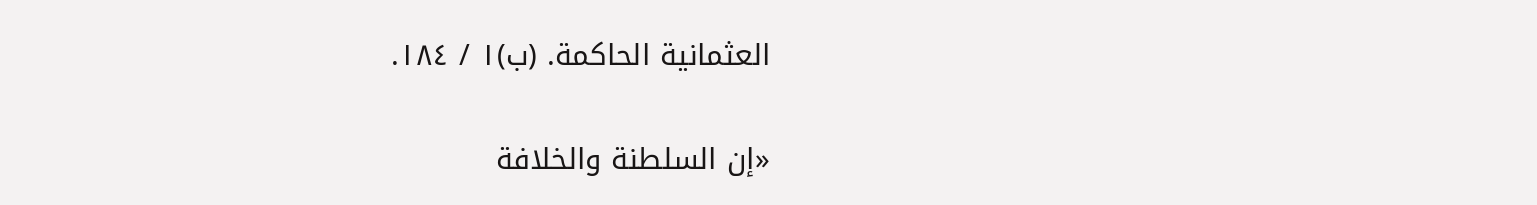العثمانية الحاكمة. (ب)١ / ١٨٤.

«إن السلطنة والخلافة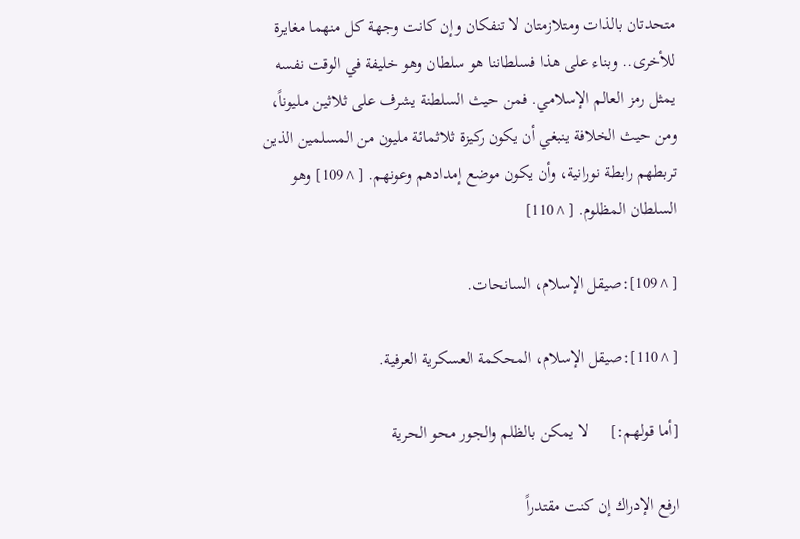متحدتان بالذات ومتلازمتان لا تنفكان وإن كانت وجهة كل منهما مغايرة للأخرى.. وبناء على هذا فسلطاننا هو سلطان وهو خليفة في الوقت نفسه يمثل رمز العالم الإسلامي. فمن حيث السلطنة يشرف على ثلاثين مـليوناً، ومن حيث الخلافة ينبغي أن يكون ركيزة ثلاثمائة مليون من المسلمين الذين تربطهم رابطة نورانية، وأن يكون موضع إمدادهم وعونهم. [^109] وهو السلطان المظلوم. [^110]

[^109]:صيقل الإسلام، السانحات.

[^110]:صيقل الإسلام، المحكمة العسكرية العرفية.

[أما قولهم:]     لا يمكن بالظلم والجور محو الحرية

ارفع الإدراك إن كنت مقتدراً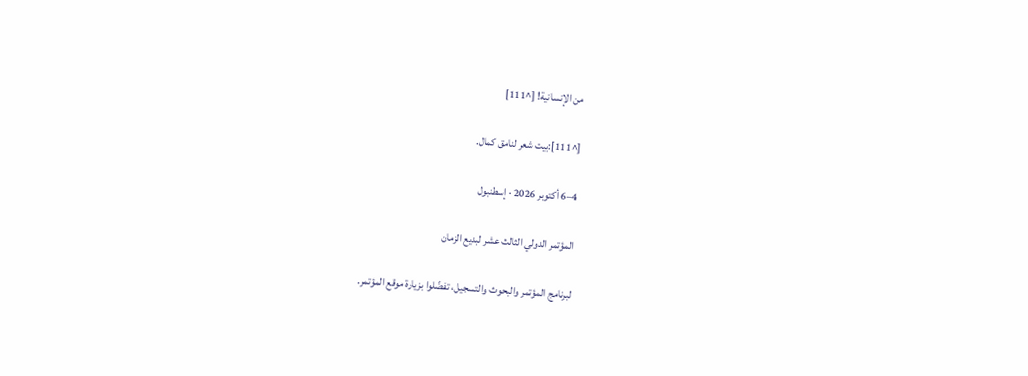من الإنسانية! [^111]

[^111]:بيت شعر لنامق كمال.

4–6 أكتوبر 2026 · إسطنبول

المؤتمر الدولي الثالث عشر لبديع الزمان

لبرنامج المؤتمر والبحوث والتسجيل، تفضّلوا بزيارة موقع المؤتمر.